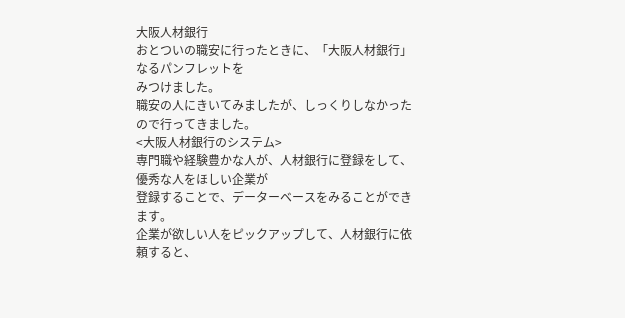大阪人材銀行
おとついの職安に行ったときに、「大阪人材銀行」なるパンフレットを
みつけました。
職安の人にきいてみましたが、しっくりしなかったので行ってきました。
<大阪人材銀行のシステム>
専門職や経験豊かな人が、人材銀行に登録をして、優秀な人をほしい企業が
登録することで、データーベースをみることができます。
企業が欲しい人をピックアップして、人材銀行に依頼すると、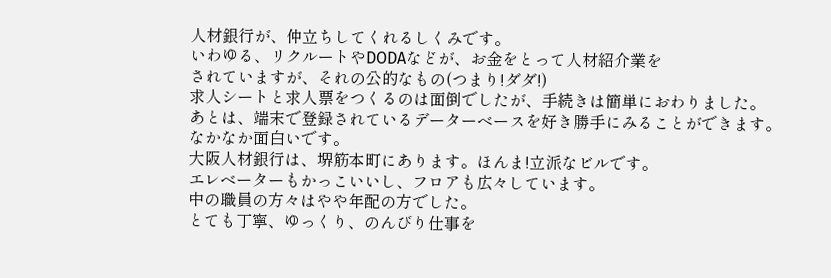人材銀行が、仲立ちしてくれるしくみです。
いわゆる、リクルートやDODAなどが、お金をとって人材紹介業を
されていますが、それの公的なもの(つまり!ダダ!)
求人シートと求人票をつくるのは面倒でしたが、手続きは簡単におわりました。
あとは、端末で登録されているデーターベースを好き勝手にみることができます。
なかなか面白いです。
大阪人材銀行は、堺筋本町にあります。ほんま!立派なビルです。
エレベーターもかっこいいし、フロアも広々しています。
中の職員の方々はやや年配の方でした。
とても丁寧、ゆっくり、のんびり仕事を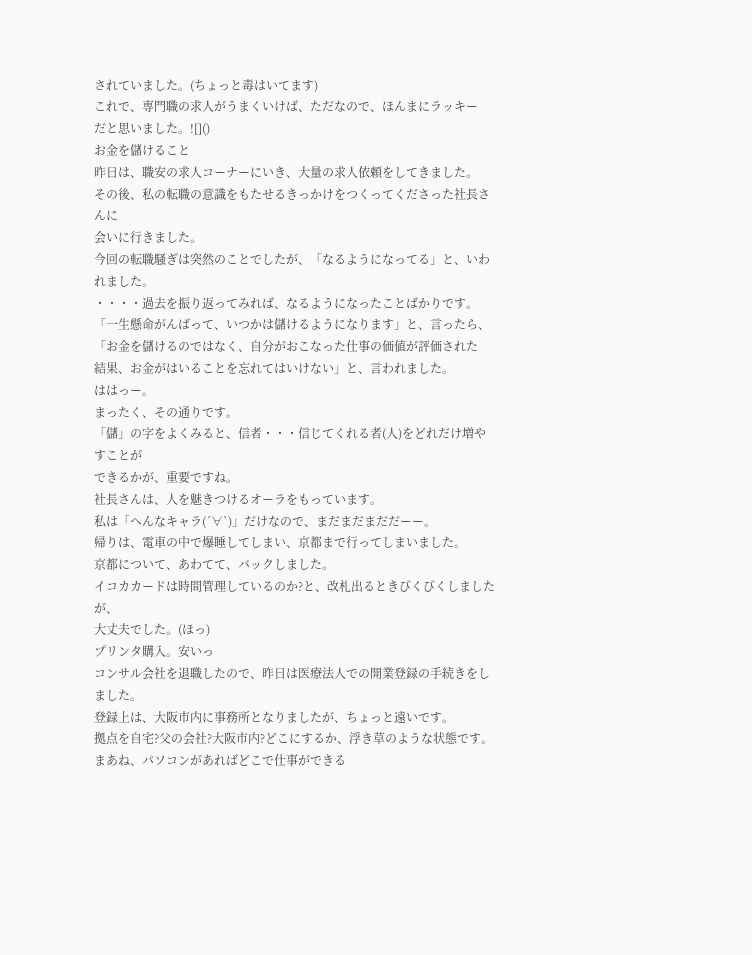されていました。(ちょっと毒はいてます)
これで、専門職の求人がうまくいけば、ただなので、ほんまにラッキー
だと思いました。![]()
お金を儲けること
昨日は、職安の求人コーナーにいき、大量の求人依頼をしてきました。
その後、私の転職の意識をもたせるきっかけをつくってくださった社長さんに
会いに行きました。
今回の転職騒ぎは突然のことでしたが、「なるようになってる」と、いわれました。
・・・・過去を振り返ってみれば、なるようになったことばかりです。
「一生懸命がんばって、いつかは儲けるようになります」と、言ったら、
「お金を儲けるのではなく、自分がおこなった仕事の価値が評価された
結果、お金がはいることを忘れてはいけない」と、言われました。
ははっー。
まったく、その通りです。
「儲」の字をよくみると、信者・・・信じてくれる者(人)をどれだけ増やすことが
できるかが、重要ですね。
社長さんは、人を魅きつけるオーラをもっています。
私は「へんなキャラ(´∀`)」だけなので、まだまだまだだーー。
帰りは、電車の中で爆睡してしまい、京都まで行ってしまいました。
京都について、あわてて、バックしました。
イコカカードは時間管理しているのか?と、改札出るときびくびくしましたが、
大丈夫でした。(ほっ)
プリンタ購入。安いっ
コンサル会社を退職したので、昨日は医療法人での開業登録の手続きをしました。
登録上は、大阪市内に事務所となりましたが、ちょっと遠いです。
拠点を自宅?父の会社?大阪市内?どこにするか、浮き草のような状態です。
まあね、パソコンがあればどこで仕事ができる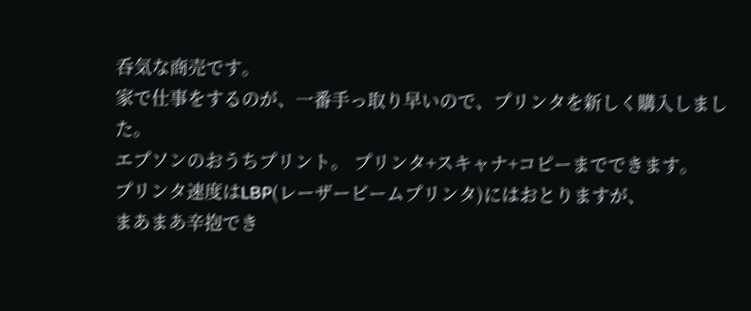呑気な商売です。
家で仕事をするのが、一番手っ取り早いので、プリンタを新しく購入しました。
エプソンのおうちプリント。 プリンタ+スキャナ+コピーまでできます。
プリンタ速度はLBP(レーザービームプリンタ)にはおとりますが、
まあまあ辛抱でき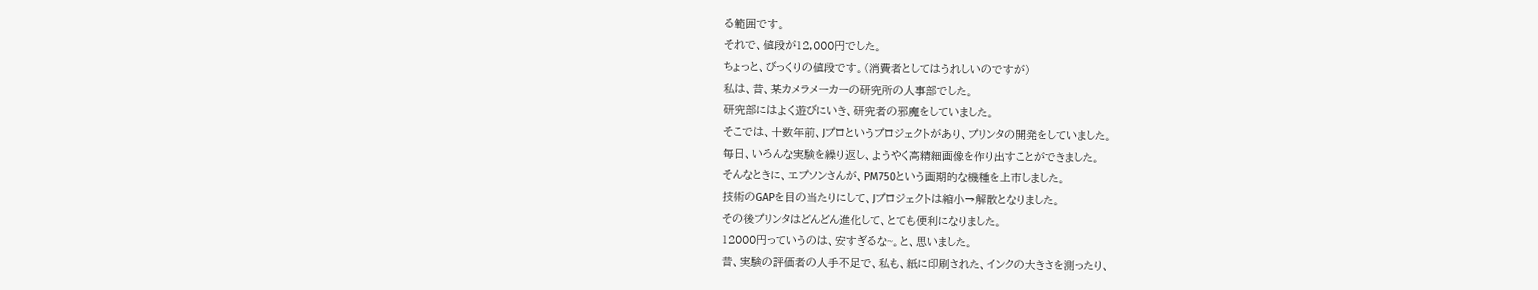る範囲です。
それで、値段が12,000円でした。
ちょっと、びっくりの値段です。(消費者としてはうれしいのですが)
私は、昔、某カメラメーカーの研究所の人事部でした。
研究部にはよく遊びにいき、研究者の邪魔をしていました。
そこでは、十数年前、Jプロというプロジェクトがあり、プリンタの開発をしていました。
毎日、いろんな実験を繰り返し、ようやく高精細画像を作り出すことができました。
そんなときに、エプソンさんが、PM750という画期的な機種を上市しました。
技術のGAPを目の当たりにして、Jプロジェクトは縮小→解散となりました。
その後プリンタはどんどん進化して、とても便利になりました。
12000円っていうのは、安すぎるな~。と、思いました。
昔、実験の評価者の人手不足で、私も、紙に印刷された、インクの大きさを測ったり、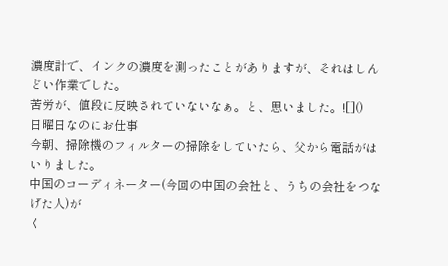濃度計で、インクの濃度を測ったことがありますが、それはしんどい作業でした。
苦労が、値段に反映されていないなぁ。と、思いました。![]()
日曜日なのにお仕事
今朝、掃除機のフィルターの掃除をしていたら、父から電話がはいりました。
中国のコーディネーター(今回の中国の会社と、うちの会社をつなげた人)が
く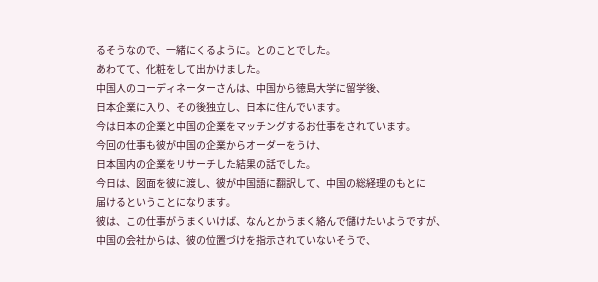るそうなので、一緒にくるように。とのことでした。
あわてて、化粧をして出かけました。
中国人のコーディネーターさんは、中国から徳島大学に留学後、
日本企業に入り、その後独立し、日本に住んでいます。
今は日本の企業と中国の企業をマッチングするお仕事をされています。
今回の仕事も彼が中国の企業からオーダーをうけ、
日本国内の企業をリサーチした結果の話でした。
今日は、図面を彼に渡し、彼が中国語に翻訳して、中国の総経理のもとに
届けるということになります。
彼は、この仕事がうまくいけば、なんとかうまく絡んで儲けたいようですが、
中国の会社からは、彼の位置づけを指示されていないそうで、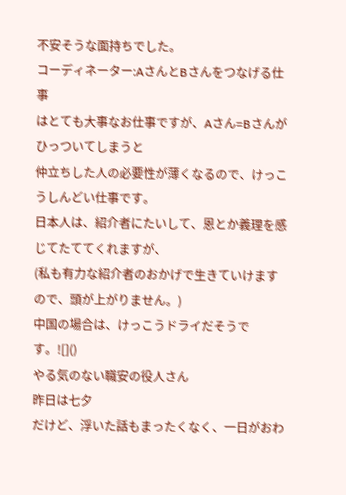不安そうな面持ちでした。
コーディネーター:AさんとBさんをつなげる仕事
はとても大事なお仕事ですが、Aさん=Bさんがひっついてしまうと
仲立ちした人の必要性が薄くなるので、けっこうしんどい仕事です。
日本人は、紹介者にたいして、恩とか義理を感じてたててくれますが、
(私も有力な紹介者のおかげで生きていけますので、頭が上がりません。)
中国の場合は、けっこうドライだそうです。![]()
やる気のない職安の役人さん
昨日は七夕
だけど、浮いた話もまったくなく、一日がおわ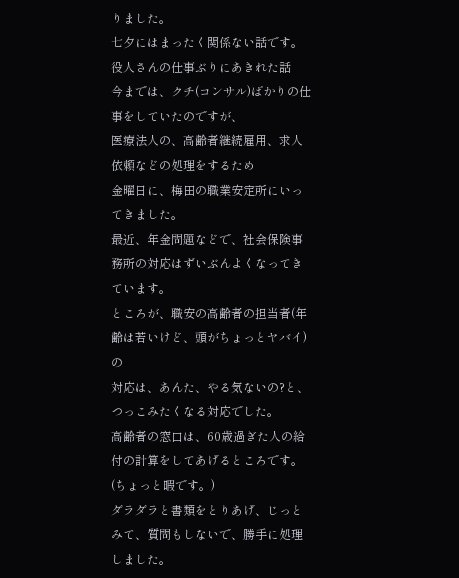りました。
七夕にはまったく関係ない話です。役人さんの仕事ぶりにあきれた話
今までは、クチ(コンサル)ばかりの仕事をしていたのですが、
医療法人の、高齢者継続雇用、求人依頼などの処理をするため
金曜日に、梅田の職業安定所にいってきました。
最近、年金問題などで、社会保険事務所の対応はずいぶんよくなってきています。
ところが、職安の高齢者の担当者(年齢は若いけど、頭がちょっとヤバイ)の
対応は、あんた、やる気ないの?と、つっこみたくなる対応でした。
高齢者の窓口は、60歳過ぎた人の給付の計算をしてあげるところです。
(ちょっと暇です。)
ダラダラと書類をとりあげ、じっとみて、質問もしないで、勝手に処理しました。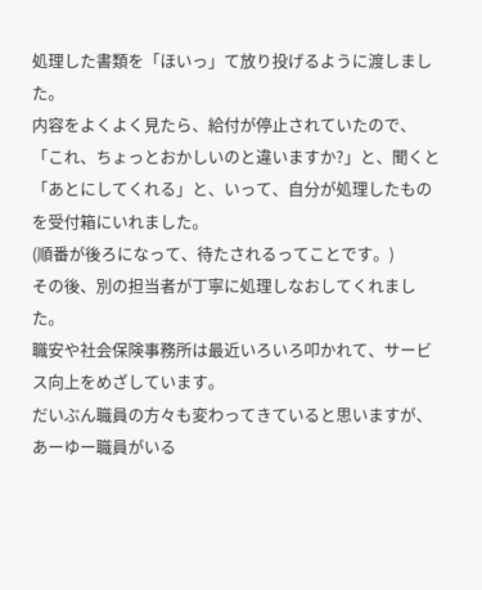処理した書類を「ほいっ」て放り投げるように渡しました。
内容をよくよく見たら、給付が停止されていたので、
「これ、ちょっとおかしいのと違いますか?」と、聞くと
「あとにしてくれる」と、いって、自分が処理したものを受付箱にいれました。
(順番が後ろになって、待たされるってことです。)
その後、別の担当者が丁寧に処理しなおしてくれました。
職安や社会保険事務所は最近いろいろ叩かれて、サービス向上をめざしています。
だいぶん職員の方々も変わってきていると思いますが、
あーゆー職員がいる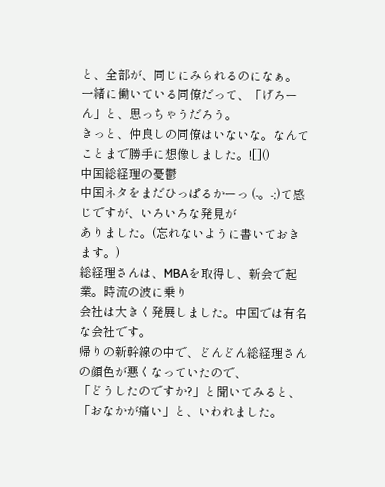と、全部が、同じにみられるのになぁ。
一緒に働いている同僚だって、「げろーん」と、思っちゃうだろう。
きっと、仲良しの同僚はいないな。なんてことまで勝手に想像しました。![]()
中国総経理の憂鬱
中国ネタをまだひっぱるかーっ (-。-;)て感じですが、いろいろな発見が
ありました。(忘れないように書いておきます。)
総経理さんは、MBAを取得し、新会で起業。時流の波に乗り
会社は大きく発展しました。中国では有名な会社です。
帰りの新幹線の中で、どんどん総経理さんの顔色が悪くなっていたので、
「どうしたのですか?」と聞いてみると、
「おなかが痛い」と、いわれました。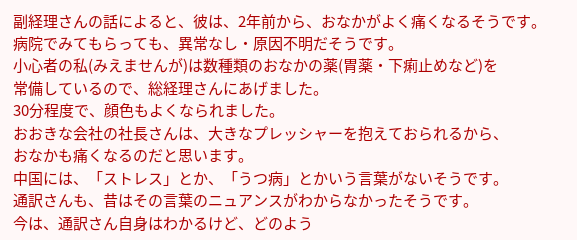副経理さんの話によると、彼は、2年前から、おなかがよく痛くなるそうです。
病院でみてもらっても、異常なし・原因不明だそうです。
小心者の私(みえませんが)は数種類のおなかの薬(胃薬・下痢止めなど)を
常備しているので、総経理さんにあげました。
30分程度で、顔色もよくなられました。
おおきな会社の社長さんは、大きなプレッシャーを抱えておられるから、
おなかも痛くなるのだと思います。
中国には、「ストレス」とか、「うつ病」とかいう言葉がないそうです。
通訳さんも、昔はその言葉のニュアンスがわからなかったそうです。
今は、通訳さん自身はわかるけど、どのよう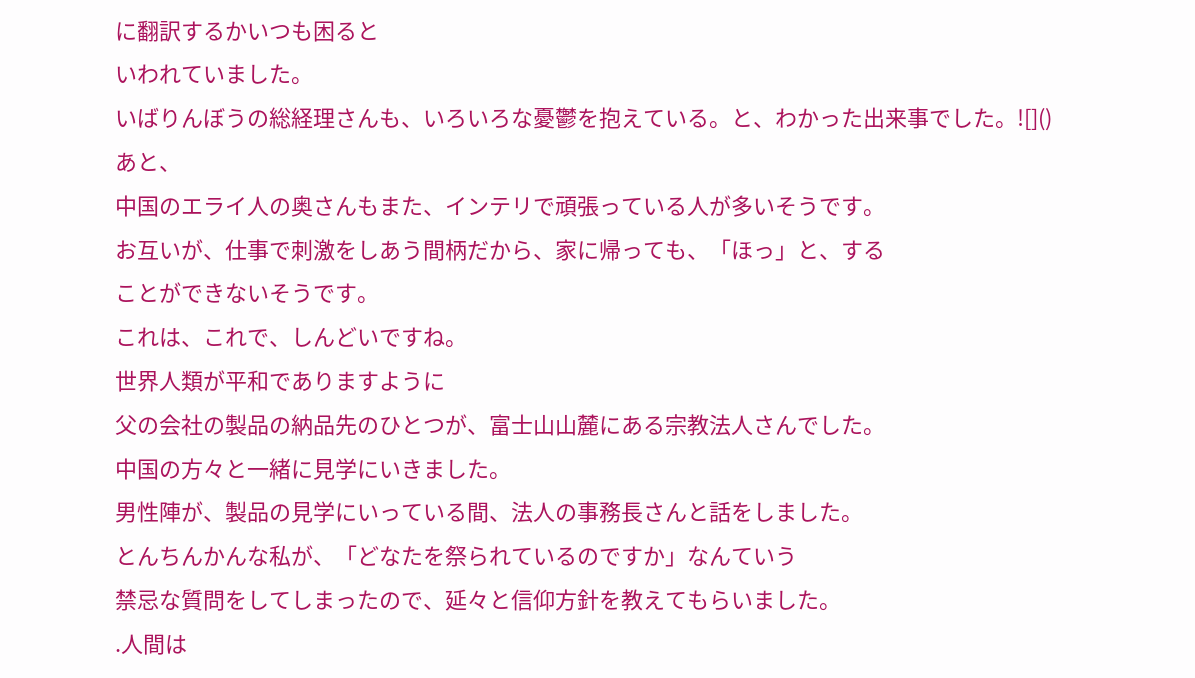に翻訳するかいつも困ると
いわれていました。
いばりんぼうの総経理さんも、いろいろな憂鬱を抱えている。と、わかった出来事でした。![]()
あと、
中国のエライ人の奥さんもまた、インテリで頑張っている人が多いそうです。
お互いが、仕事で刺激をしあう間柄だから、家に帰っても、「ほっ」と、する
ことができないそうです。
これは、これで、しんどいですね。
世界人類が平和でありますように
父の会社の製品の納品先のひとつが、富士山山麓にある宗教法人さんでした。
中国の方々と一緒に見学にいきました。
男性陣が、製品の見学にいっている間、法人の事務長さんと話をしました。
とんちんかんな私が、「どなたを祭られているのですか」なんていう
禁忌な質問をしてしまったので、延々と信仰方針を教えてもらいました。
.人間は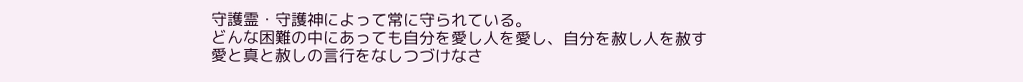守護霊・守護神によって常に守られている。
どんな困難の中にあっても自分を愛し人を愛し、自分を赦し人を赦す
愛と真と赦しの言行をなしつづけなさ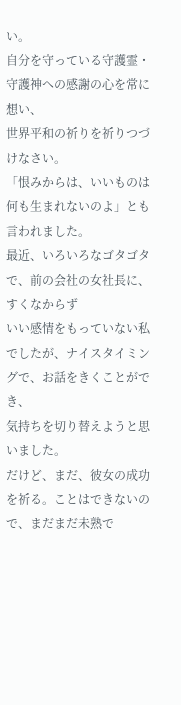い。
自分を守っている守護霊・守護神への感謝の心を常に想い、
世界平和の祈りを祈りつづけなさい。
「恨みからは、いいものは何も生まれないのよ」とも言われました。
最近、いろいろなゴタゴタで、前の会社の女社長に、すくなからず
いい感情をもっていない私でしたが、ナイスタイミングで、お話をきくことができ、
気持ちを切り替えようと思いました。
だけど、まだ、彼女の成功を祈る。ことはできないので、まだまだ未熟で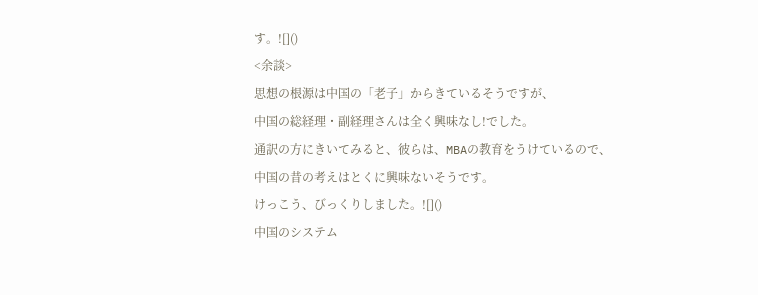す。![]()
<余談>
思想の根源は中国の「老子」からきているそうですが、
中国の総経理・副経理さんは全く興味なし!でした。
通訳の方にきいてみると、彼らは、MBAの教育をうけているので、
中国の昔の考えはとくに興味ないそうです。
けっこう、びっくりしました。![]()
中国のシステム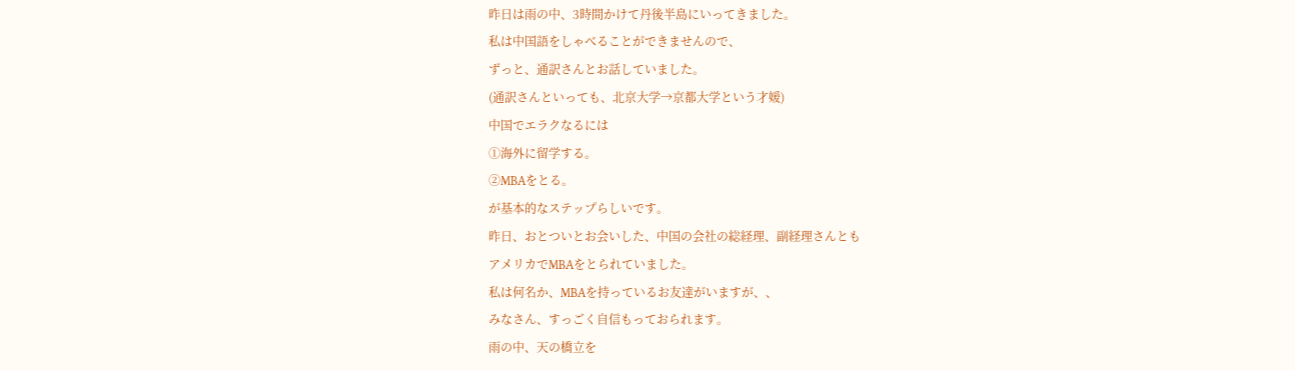昨日は雨の中、3時間かけて丹後半島にいってきました。
私は中国語をしゃべることができませんので、
ずっと、通訳さんとお話していました。
(通訳さんといっても、北京大学→京都大学という才媛)
中国でエラクなるには
①海外に留学する。
②MBAをとる。
が基本的なステップらしいです。
昨日、おとついとお会いした、中国の会社の総経理、副経理さんとも
アメリカでMBAをとられていました。
私は何名か、MBAを持っているお友達がいますが、、
みなさん、すっごく自信もっておられます。
雨の中、天の橋立を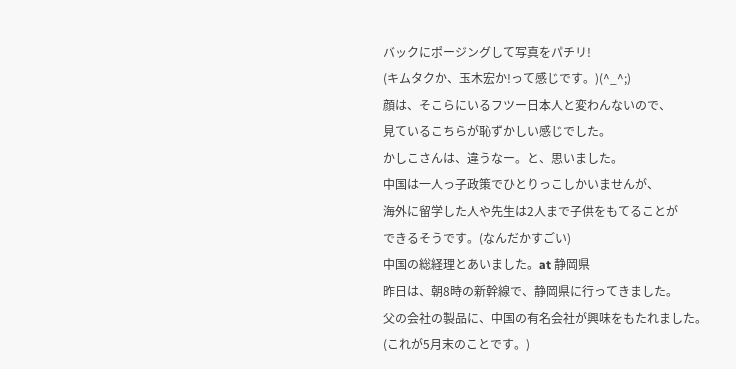バックにポージングして写真をパチリ!
(キムタクか、玉木宏か!って感じです。)(^_^;)
顔は、そこらにいるフツー日本人と変わんないので、
見ているこちらが恥ずかしい感じでした。
かしこさんは、違うなー。と、思いました。
中国は一人っ子政策でひとりっこしかいませんが、
海外に留学した人や先生は2人まで子供をもてることが
できるそうです。(なんだかすごい)
中国の総経理とあいました。at 静岡県
昨日は、朝8時の新幹線で、静岡県に行ってきました。
父の会社の製品に、中国の有名会社が興味をもたれました。
(これが5月末のことです。)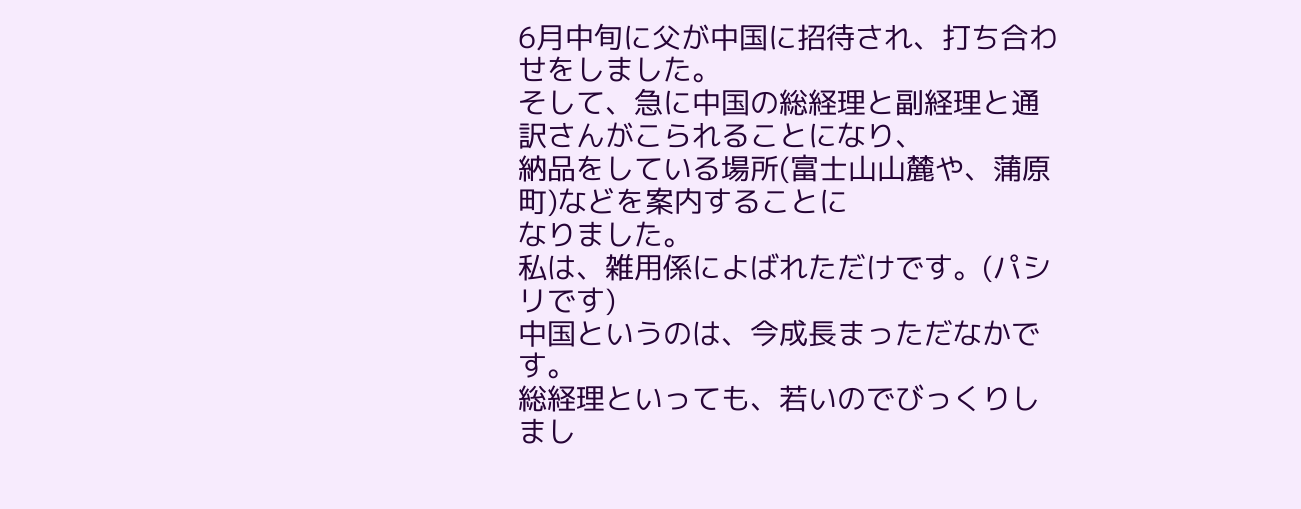6月中旬に父が中国に招待され、打ち合わせをしました。
そして、急に中国の総経理と副経理と通訳さんがこられることになり、
納品をしている場所(富士山山麓や、蒲原町)などを案内することに
なりました。
私は、雑用係によばれただけです。(パシリです)
中国というのは、今成長まっただなかです。
総経理といっても、若いのでびっくりしまし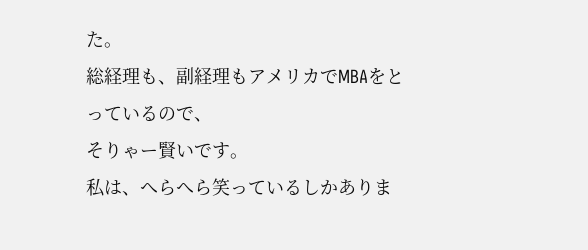た。
総経理も、副経理もアメリカでMBAをとっているので、
そりゃー賢いです。
私は、へらへら笑っているしかありま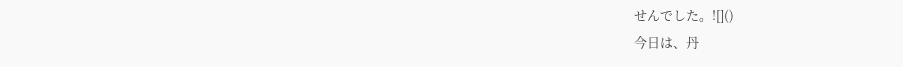せんでした。![]()
今日は、丹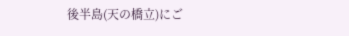後半島(天の橋立)にご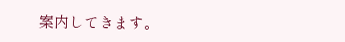案内してきます。